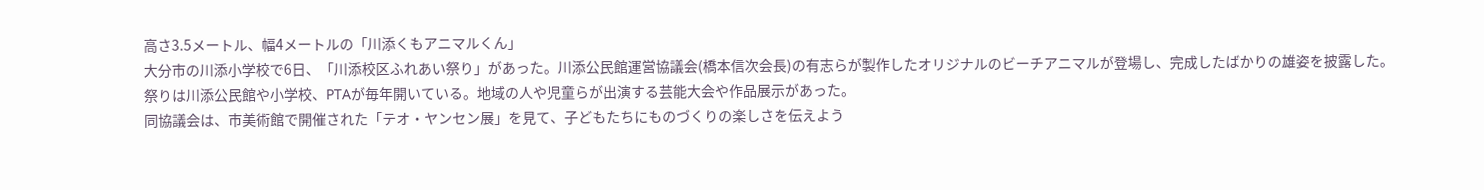高さ3.5メートル、幅4メートルの「川添くもアニマルくん」
大分市の川添小学校で6日、「川添校区ふれあい祭り」があった。川添公民館運営協議会(橋本信次会長)の有志らが製作したオリジナルのビーチアニマルが登場し、完成したばかりの雄姿を披露した。
祭りは川添公民館や小学校、PTAが毎年開いている。地域の人や児童らが出演する芸能大会や作品展示があった。
同協議会は、市美術館で開催された「テオ・ヤンセン展」を見て、子どもたちにものづくりの楽しさを伝えよう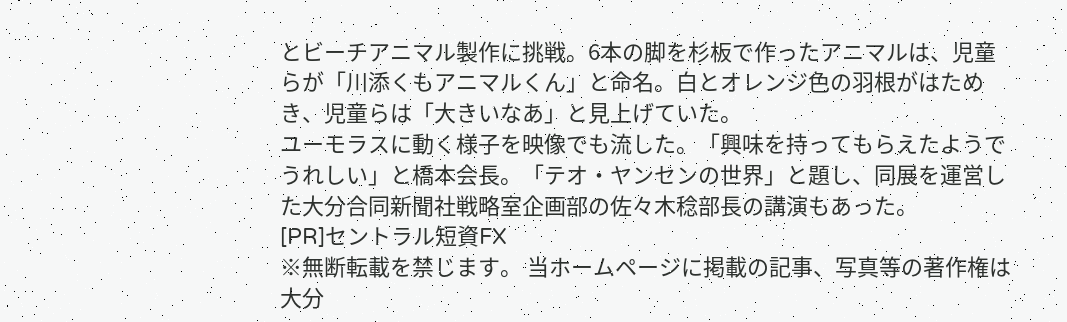とビーチアニマル製作に挑戦。6本の脚を杉板で作ったアニマルは、児童らが「川添くもアニマルくん」と命名。白とオレンジ色の羽根がはためき、児童らは「大きいなあ」と見上げていた。
ユーモラスに動く様子を映像でも流した。「興味を持ってもらえたようでうれしい」と橋本会長。「テオ・ヤンセンの世界」と題し、同展を運営した大分合同新聞社戦略室企画部の佐々木稔部長の講演もあった。
[PR]セントラル短資FX
※無断転載を禁じます。 当ホームページに掲載の記事、写真等の著作権は大分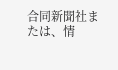合同新聞社または、情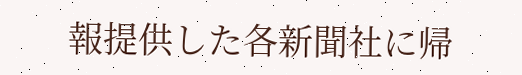報提供した各新聞社に帰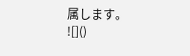属します。
![]()